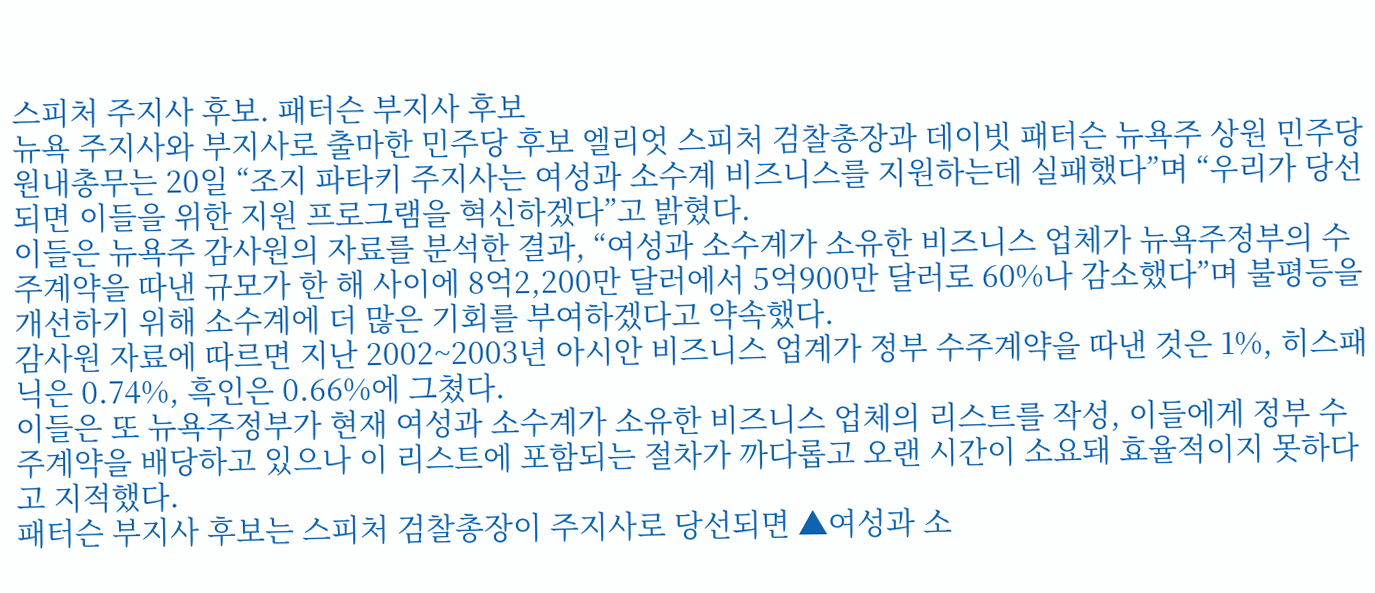스피처 주지사 후보. 패터슨 부지사 후보
뉴욕 주지사와 부지사로 출마한 민주당 후보 엘리엇 스피처 검찰총장과 데이빗 패터슨 뉴욕주 상원 민주당 원내총무는 20일 “조지 파타키 주지사는 여성과 소수계 비즈니스를 지원하는데 실패했다”며 “우리가 당선되면 이들을 위한 지원 프로그램을 혁신하겠다”고 밝혔다.
이들은 뉴욕주 감사원의 자료를 분석한 결과, “여성과 소수계가 소유한 비즈니스 업체가 뉴욕주정부의 수주계약을 따낸 규모가 한 해 사이에 8억2,200만 달러에서 5억900만 달러로 60%나 감소했다”며 불평등을 개선하기 위해 소수계에 더 많은 기회를 부여하겠다고 약속했다.
감사원 자료에 따르면 지난 2002~2003년 아시안 비즈니스 업계가 정부 수주계약을 따낸 것은 1%, 히스패닉은 0.74%, 흑인은 0.66%에 그쳤다.
이들은 또 뉴욕주정부가 현재 여성과 소수계가 소유한 비즈니스 업체의 리스트를 작성, 이들에게 정부 수주계약을 배당하고 있으나 이 리스트에 포함되는 절차가 까다롭고 오랜 시간이 소요돼 효율적이지 못하다고 지적했다.
패터슨 부지사 후보는 스피처 검찰총장이 주지사로 당선되면 ▲여성과 소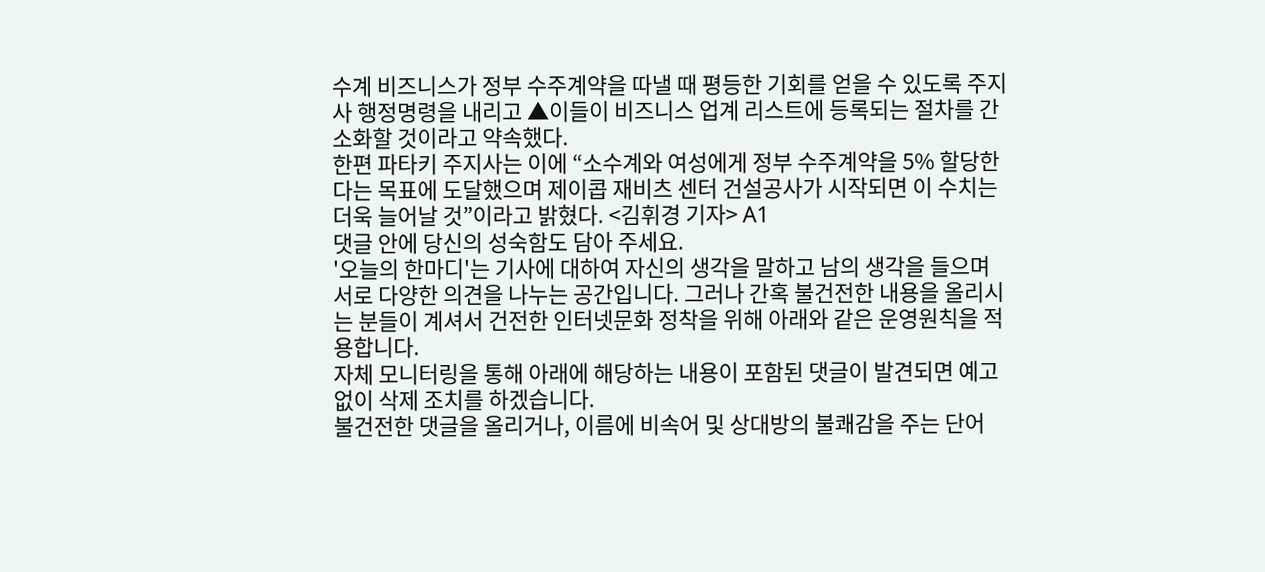수계 비즈니스가 정부 수주계약을 따낼 때 평등한 기회를 얻을 수 있도록 주지사 행정명령을 내리고 ▲이들이 비즈니스 업계 리스트에 등록되는 절차를 간소화할 것이라고 약속했다.
한편 파타키 주지사는 이에 “소수계와 여성에게 정부 수주계약을 5% 할당한다는 목표에 도달했으며 제이콥 재비츠 센터 건설공사가 시작되면 이 수치는 더욱 늘어날 것”이라고 밝혔다. <김휘경 기자> A1
댓글 안에 당신의 성숙함도 담아 주세요.
'오늘의 한마디'는 기사에 대하여 자신의 생각을 말하고 남의 생각을 들으며 서로 다양한 의견을 나누는 공간입니다. 그러나 간혹 불건전한 내용을 올리시는 분들이 계셔서 건전한 인터넷문화 정착을 위해 아래와 같은 운영원칙을 적용합니다.
자체 모니터링을 통해 아래에 해당하는 내용이 포함된 댓글이 발견되면 예고없이 삭제 조치를 하겠습니다.
불건전한 댓글을 올리거나, 이름에 비속어 및 상대방의 불쾌감을 주는 단어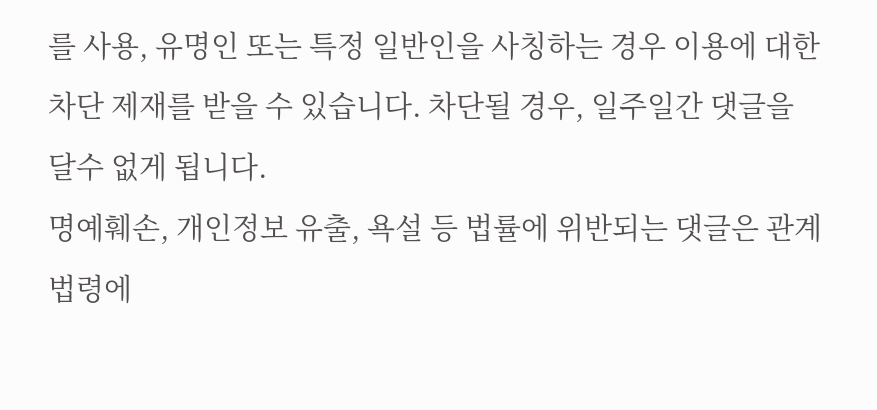를 사용, 유명인 또는 특정 일반인을 사칭하는 경우 이용에 대한 차단 제재를 받을 수 있습니다. 차단될 경우, 일주일간 댓글을 달수 없게 됩니다.
명예훼손, 개인정보 유출, 욕설 등 법률에 위반되는 댓글은 관계 법령에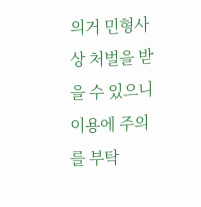의거 민형사상 처벌을 받을 수 있으니 이용에 주의를 부탁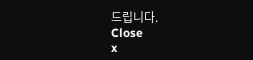드립니다.
Close
x